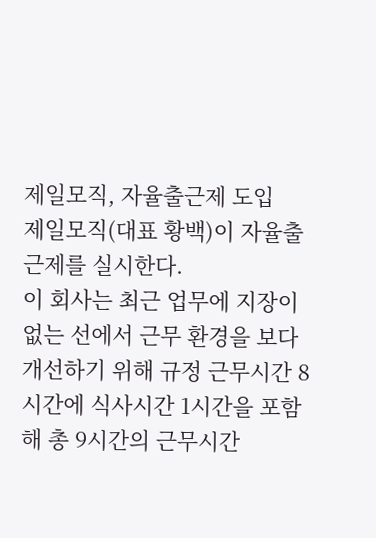제일모직, 자율출근제 도입
제일모직(대표 황백)이 자율출근제를 실시한다.
이 회사는 최근 업무에 지장이 없는 선에서 근무 환경을 보다 개선하기 위해 규정 근무시간 8시간에 식사시간 1시간을 포함해 총 9시간의 근무시간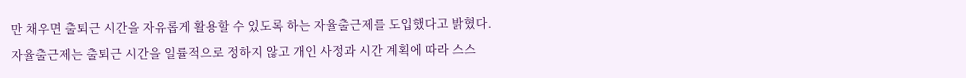만 채우면 출퇴근 시간을 자유롭게 활용할 수 있도록 하는 자율출근제를 도입했다고 밝혔다.
자율출근제는 출퇴근 시간을 일률적으로 정하지 않고 개인 사정과 시간 계획에 따라 스스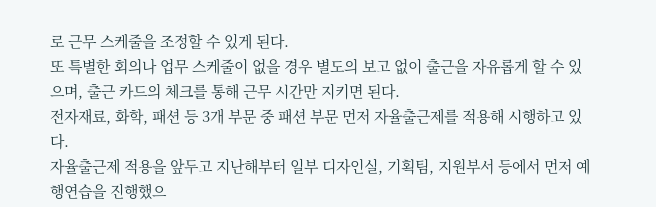로 근무 스케줄을 조정할 수 있게 된다.
또 특별한 회의나 업무 스케줄이 없을 경우 별도의 보고 없이 출근을 자유롭게 할 수 있으며, 출근 카드의 체크를 통해 근무 시간만 지키면 된다.
전자재료, 화학, 패션 등 3개 부문 중 패션 부문 먼저 자율출근제를 적용해 시행하고 있다.
자율출근제 적용을 앞두고 지난해부터 일부 디자인실, 기획팀, 지원부서 등에서 먼저 예행연습을 진행했으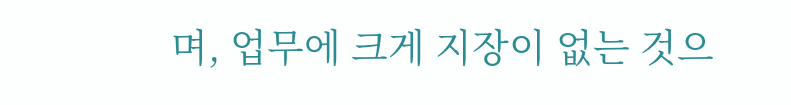며, 업무에 크게 지장이 없는 것으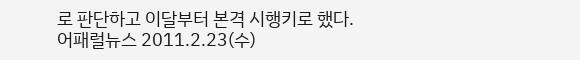로 판단하고 이달부터 본격 시행키로 했다.
어패럴뉴스 2011.2.23(수)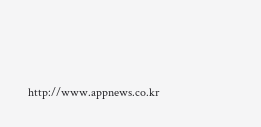http://www.appnews.co.kr